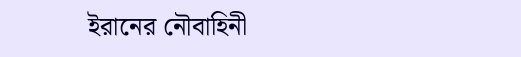ইরানের নৌবাহিনী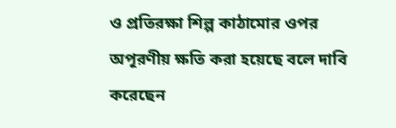ও প্রতিরক্ষা শিল্প কাঠামোর ওপর অপূরণীয় ক্ষতি করা হয়েছে বলে দাবি করেছেন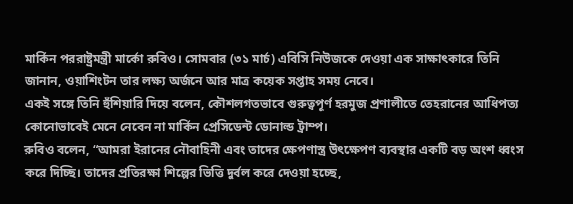মার্কিন পররাষ্ট্রমন্ত্রী মার্কো রুবিও। সোমবার (৩১ মার্চ) এবিসি নিউজকে দেওয়া এক সাক্ষাৎকারে তিনি জানান, ওয়াশিংটন তার লক্ষ্য অর্জনে আর মাত্র কয়েক সপ্তাহ সময় নেবে।
একই সঙ্গে তিনি হুঁশিয়ারি দিয়ে বলেন, কৌশলগতভাবে গুরুত্বপূর্ণ হরমুজ প্রণালীতে তেহরানের আধিপত্য কোনোভাবেই মেনে নেবেন না মার্কিন প্রেসিডেন্ট ডোনাল্ড ট্রাম্প।
রুবিও বলেন, “আমরা ইরানের নৌবাহিনী এবং তাদের ক্ষেপণাস্ত্র উৎক্ষেপণ ব্যবস্থার একটি বড় অংশ ধ্বংস করে দিচ্ছি। তাদের প্রতিরক্ষা শিল্পের ভিত্তি দুর্বল করে দেওয়া হচ্ছে,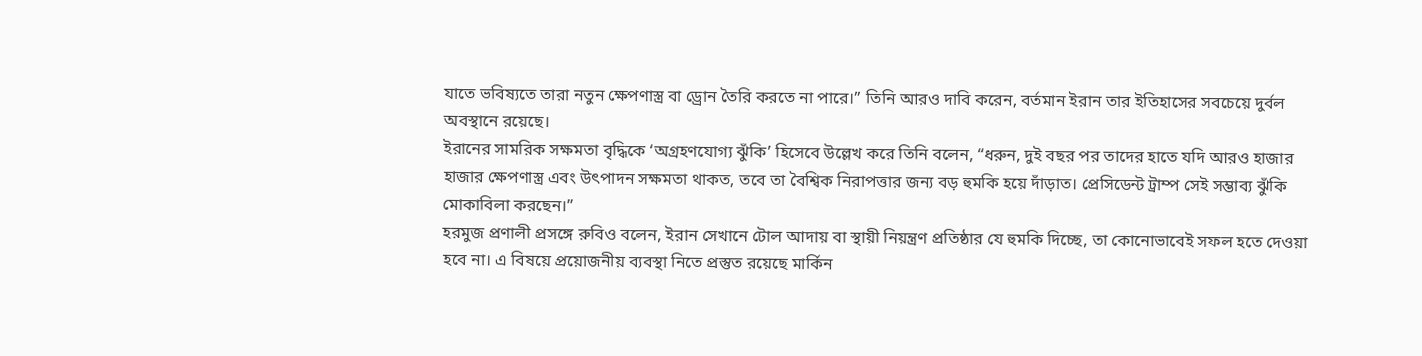যাতে ভবিষ্যতে তারা নতুন ক্ষেপণাস্ত্র বা ড্রোন তৈরি করতে না পারে।” তিনি আরও দাবি করেন, বর্তমান ইরান তার ইতিহাসের সবচেয়ে দুর্বল অবস্থানে রয়েছে।
ইরানের সামরিক সক্ষমতা বৃদ্ধিকে ‘অগ্রহণযোগ্য ঝুঁকি’ হিসেবে উল্লেখ করে তিনি বলেন, “ধরুন, দুই বছর পর তাদের হাতে যদি আরও হাজার হাজার ক্ষেপণাস্ত্র এবং উৎপাদন সক্ষমতা থাকত, তবে তা বৈশ্বিক নিরাপত্তার জন্য বড় হুমকি হয়ে দাঁড়াত। প্রেসিডেন্ট ট্রাম্প সেই সম্ভাব্য ঝুঁকি মোকাবিলা করছেন।”
হরমুজ প্রণালী প্রসঙ্গে রুবিও বলেন, ইরান সেখানে টোল আদায় বা স্থায়ী নিয়ন্ত্রণ প্রতিষ্ঠার যে হুমকি দিচ্ছে, তা কোনোভাবেই সফল হতে দেওয়া হবে না। এ বিষয়ে প্রয়োজনীয় ব্যবস্থা নিতে প্রস্তুত রয়েছে মার্কিন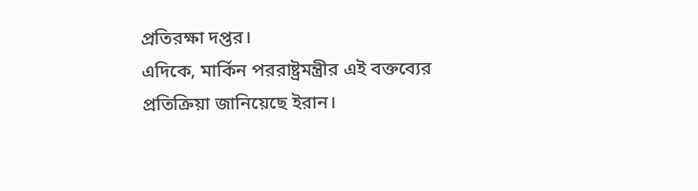প্রতিরক্ষা দপ্তর।
এদিকে, মার্কিন পররাষ্ট্রমন্ত্রীর এই বক্তব্যের প্রতিক্রিয়া জানিয়েছে ইরান।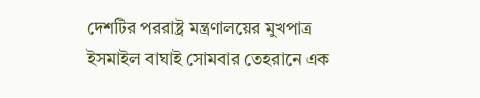দেশটির পররাষ্ট্র মন্ত্রণালয়ের মুখপাত্র ইসমাইল বাঘাই সোমবার তেহরানে এক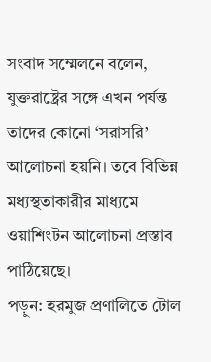সংবাদ সম্মেলনে বলেন, যুক্তরাষ্ট্রের সঙ্গে এখন পর্যন্ত তাদের কোনো ‘সরাসরি’ আলোচনা হয়নি। তবে বিভিন্ন মধ্যস্থতাকারীর মাধ্যমে ওয়াশিংটন আলোচনা প্রস্তাব পাঠিয়েছে।
পড়ুন: হরমুজ প্রণালিতে টোল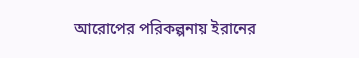আরোপের পরিকল্পনায় ইরানের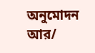অনুমোদন
আর/